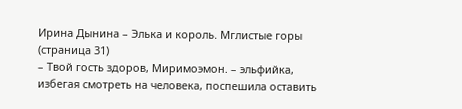Ирина Дынина – Элька и король. Мглистые горы (страница 31)
– Твой гость здоров, Миримоэмон. – эльфийка, избегая смотреть на человека, поспешила оставить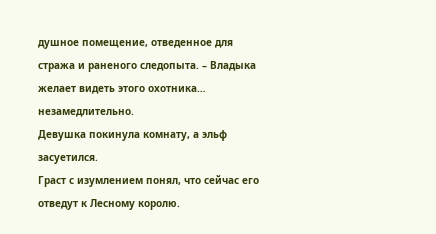душное помещение, отведенное для стража и раненого следопыта. – Владыка желает видеть этого охотника… незамедлительно.
Девушка покинула комнату, а эльф засуетился.
Граст с изумлением понял, что сейчас его отведут к Лесному королю.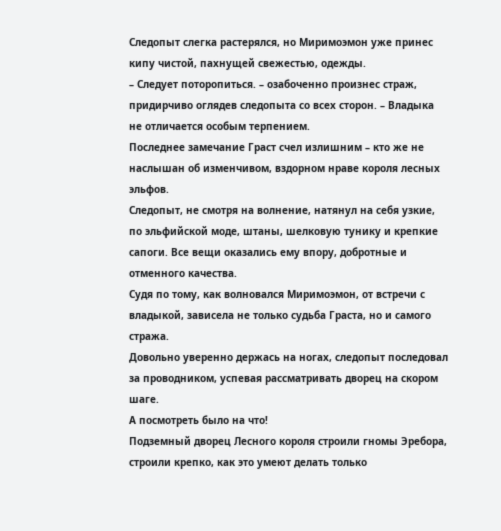Следопыт слегка растерялся, но Миримоэмон уже принес кипу чистой, пахнущей свежестью, одежды.
– Следует поторопиться. – озабоченно произнес страж, придирчиво оглядев следопыта со всех сторон. – Владыка не отличается особым терпением.
Последнее замечание Граст счел излишним – кто же не наслышан об изменчивом, вздорном нраве короля лесных эльфов.
Следопыт, не смотря на волнение, натянул на себя узкие, по эльфийской моде, штаны, шелковую тунику и крепкие сапоги. Все вещи оказались ему впору, добротные и отменного качества.
Судя по тому, как волновался Миримоэмон, от встречи с владыкой, зависела не только судьба Граста, но и самого стража.
Довольно уверенно держась на ногах, следопыт последовал за проводником, успевая рассматривать дворец на скором шаге.
А посмотреть было на что!
Подземный дворец Лесного короля строили гномы Эребора, строили крепко, как это умеют делать только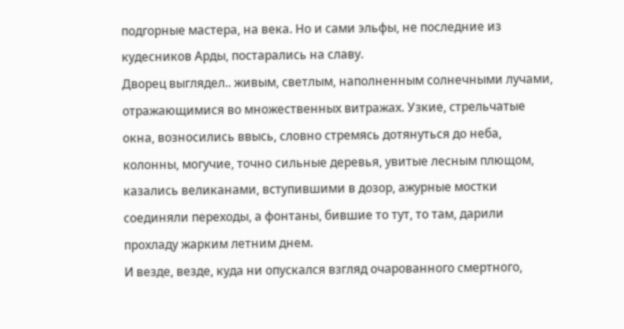подгорные мастера, на века. Но и сами эльфы, не последние из кудесников Арды, постарались на славу.
Дворец выглядел.. живым, светлым, наполненным солнечными лучами, отражающимися во множественных витражах. Узкие, стрельчатые окна, возносились ввысь, словно стремясь дотянуться до неба, колонны, могучие, точно сильные деревья, увитые лесным плющом, казались великанами, вступившими в дозор, ажурные мостки соединяли переходы, а фонтаны, бившие то тут, то там, дарили прохладу жарким летним днем.
И везде, везде, куда ни опускался взгляд очарованного смертного,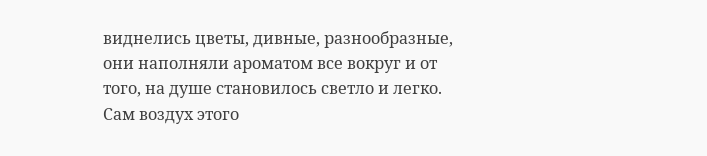виднелись цветы, дивные, разнообразные, они наполняли ароматом все вокруг и от того, на душе становилось светло и легко.
Сам воздух этого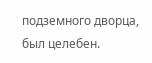подземного дворца, был целебен.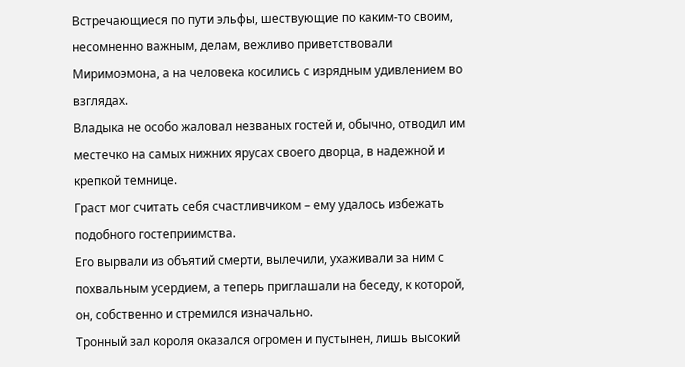Встречающиеся по пути эльфы, шествующие по каким-то своим, несомненно важным, делам, вежливо приветствовали Миримоэмона, а на человека косились с изрядным удивлением во взглядах.
Владыка не особо жаловал незваных гостей и, обычно, отводил им местечко на самых нижних ярусах своего дворца, в надежной и крепкой темнице.
Граст мог считать себя счастливчиком – ему удалось избежать подобного гостеприимства.
Его вырвали из объятий смерти, вылечили, ухаживали за ним с похвальным усердием, а теперь приглашали на беседу, к которой, он, собственно и стремился изначально.
Тронный зал короля оказался огромен и пустынен, лишь высокий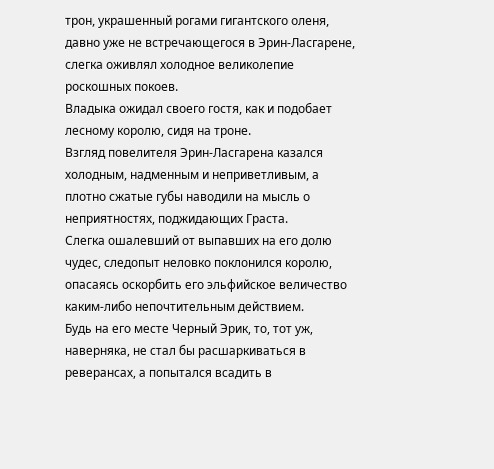трон, украшенный рогами гигантского оленя, давно уже не встречающегося в Эрин-Ласгарене, слегка оживлял холодное великолепие роскошных покоев.
Владыка ожидал своего гостя, как и подобает лесному королю, сидя на троне.
Взгляд повелителя Эрин-Ласгарена казался холодным, надменным и неприветливым, а плотно сжатые губы наводили на мысль о неприятностях, поджидающих Граста.
Слегка ошалевший от выпавших на его долю чудес, следопыт неловко поклонился королю, опасаясь оскорбить его эльфийское величество каким-либо непочтительным действием.
Будь на его месте Черный Эрик, то, тот уж, наверняка, не стал бы расшаркиваться в реверансах, а попытался всадить в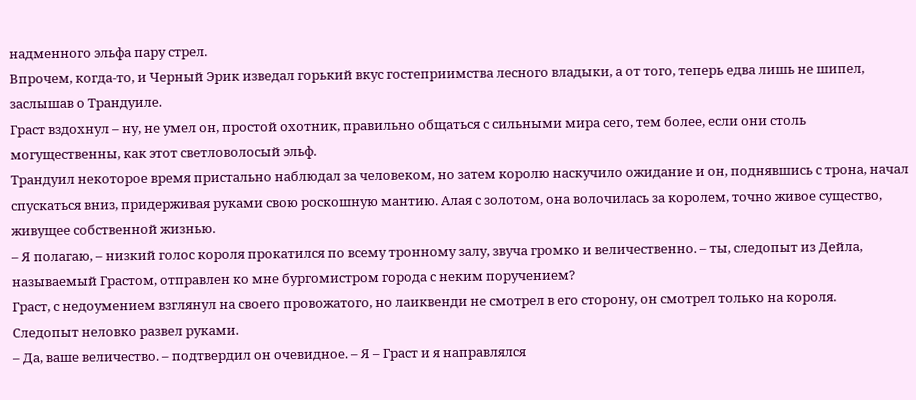надменного эльфа пару стрел.
Впрочем, когда-то, и Черный Эрик изведал горький вкус гостеприимства лесного владыки, а от того, теперь едва лишь не шипел, заслышав о Трандуиле.
Граст вздохнул – ну, не умел он, простой охотник, правильно общаться с сильными мира сего, тем более, если они столь могущественны, как этот светловолосый эльф.
Трандуил некоторое время пристально наблюдал за человеком, но затем королю наскучило ожидание и он, поднявшись с трона, начал спускаться вниз, придерживая руками свою роскошную мантию. Алая с золотом, она волочилась за королем, точно живое существо, живущее собственной жизнью.
– Я полагаю, – низкий голос короля прокатился по всему тронному залу, звуча громко и величественно. – ты, следопыт из Дейла, называемый Грастом, отправлен ко мне бургомистром города с неким поручением?
Граст, с недоумением взглянул на своего провожатого, но лаиквенди не смотрел в его сторону, он смотрел только на короля.
Следопыт неловко развел руками.
– Да, ваше величество. – подтвердил он очевидное. – Я – Граст и я направлялся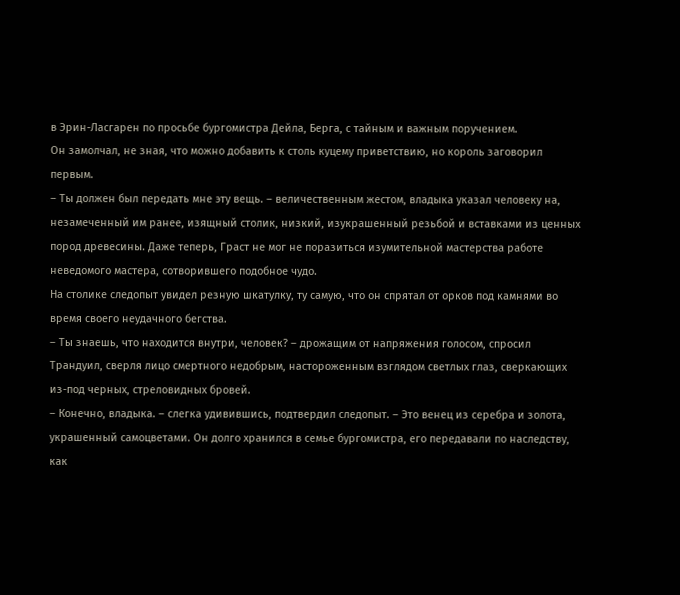в Эрин-Ласгарен по просьбе бургомистра Дейла, Берга, с тайным и важным поручением.
Он замолчал, не зная, что можно добавить к столь куцему приветствию, но король заговорил первым.
– Ты должен был передать мне эту вещь. – величественным жестом, владыка указал человеку на, незамеченный им ранее, изящный столик, низкий, изукрашенный резьбой и вставками из ценных пород древесины. Даже теперь, Граст не мог не поразиться изумительной мастерства работе неведомого мастера, сотворившего подобное чудо.
На столике следопыт увидел резную шкатулку, ту самую, что он спрятал от орков под камнями во время своего неудачного бегства.
– Ты знаешь, что находится внутри, человек? – дрожащим от напряжения голосом, спросил Трандуил, сверля лицо смертного недобрым, настороженным взглядом светлых глаз, сверкающих из-под черных, стреловидных бровей.
– Конечно, владыка. – слегка удивившись, подтвердил следопыт. – Это венец из серебра и золота, украшенный самоцветами. Он долго хранился в семье бургомистра, его передавали по наследству, как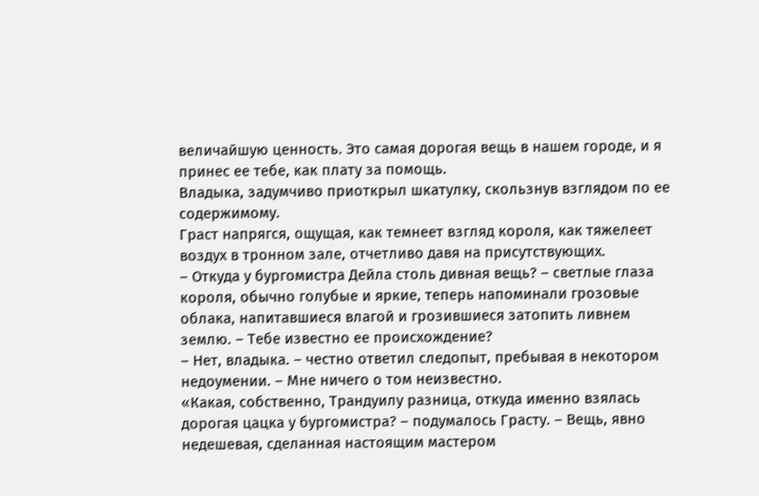величайшую ценность. Это самая дорогая вещь в нашем городе, и я принес ее тебе, как плату за помощь.
Владыка, задумчиво приоткрыл шкатулку, скользнув взглядом по ее содержимому.
Граст напрягся, ощущая, как темнеет взгляд короля, как тяжелеет воздух в тронном зале, отчетливо давя на присутствующих.
– Откуда у бургомистра Дейла столь дивная вещь? – светлые глаза короля, обычно голубые и яркие, теперь напоминали грозовые облака, напитавшиеся влагой и грозившиеся затопить ливнем землю. – Тебе известно ее происхождение?
– Нет, владыка. – честно ответил следопыт, пребывая в некотором недоумении. – Мне ничего о том неизвестно.
«Какая, собственно, Трандуилу разница, откуда именно взялась дорогая цацка у бургомистра? – подумалось Грасту. – Вещь, явно недешевая, сделанная настоящим мастером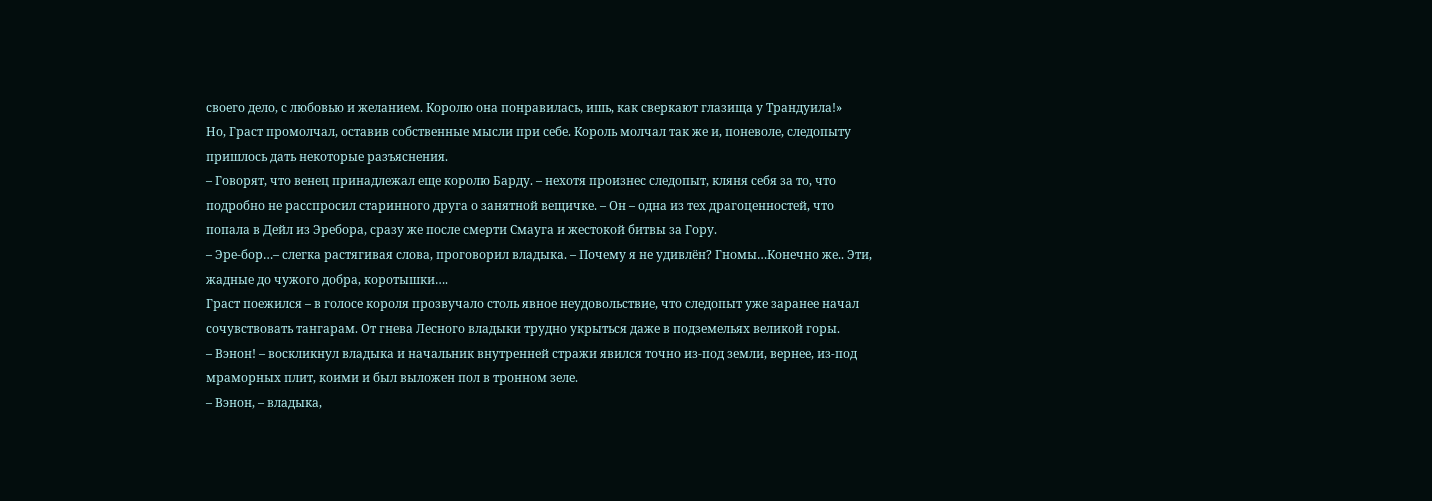своего дело, с любовью и желанием. Королю она понравилась, ишь, как сверкают глазища у Трандуила!»
Но, Граст промолчал, оставив собственные мысли при себе. Король молчал так же и, поневоле, следопыту пришлось дать некоторые разъяснения.
– Говорят, что венец принадлежал еще королю Барду. – нехотя произнес следопыт, кляня себя за то, что подробно не расспросил старинного друга о занятной вещичке. – Он – одна из тех драгоценностей, что попала в Дейл из Эребора, сразу же после смерти Смауга и жестокой битвы за Гору.
– Эре-бор…– слегка растягивая слова, проговорил владыка. – Почему я не удивлён? Гномы…Конечно же.. Эти, жадные до чужого добра, коротышки….
Граст поежился – в голосе короля прозвучало столь явное неудовольствие, что следопыт уже заранее начал сочувствовать тангарам. От гнева Лесного владыки трудно укрыться даже в подземельях великой горы.
– Вэнон! – воскликнул владыка и начальник внутренней стражи явился точно из-под земли, вернее, из-под мраморных плит, коими и был выложен пол в тронном зеле.
– Вэнон, – владыка,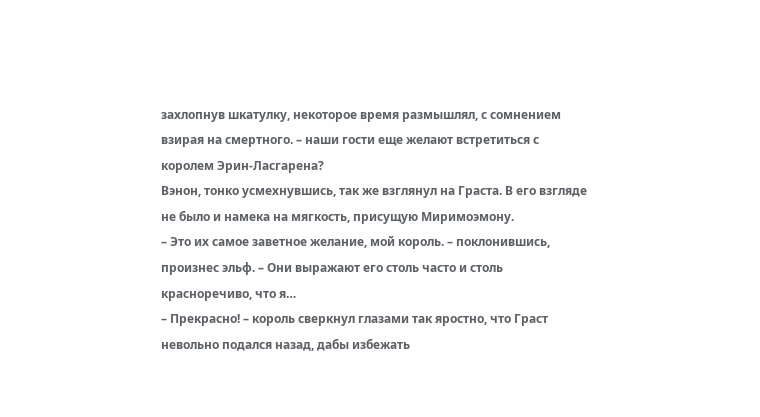захлопнув шкатулку, некоторое время размышлял, с сомнением взирая на смертного. – наши гости еще желают встретиться с королем Эрин-Ласгарена?
Вэнон, тонко усмехнувшись, так же взглянул на Граста. В его взгляде не было и намека на мягкость, присущую Миримоэмону.
– Это их самое заветное желание, мой король. – поклонившись, произнес эльф. – Они выражают его столь часто и столь красноречиво, что я…
– Прекрасно! – король сверкнул глазами так яростно, что Граст невольно подался назад, дабы избежать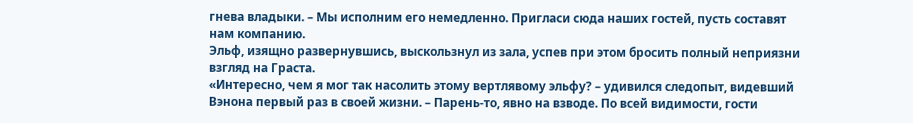гнева владыки. – Мы исполним его немедленно. Пригласи сюда наших гостей, пусть составят нам компанию.
Эльф, изящно развернувшись, выскользнул из зала, успев при этом бросить полный неприязни взгляд на Граста.
«Интересно, чем я мог так насолить этому вертлявому эльфу? – удивился следопыт, видевший Вэнона первый раз в своей жизни. – Парень-то, явно на взводе. По всей видимости, гости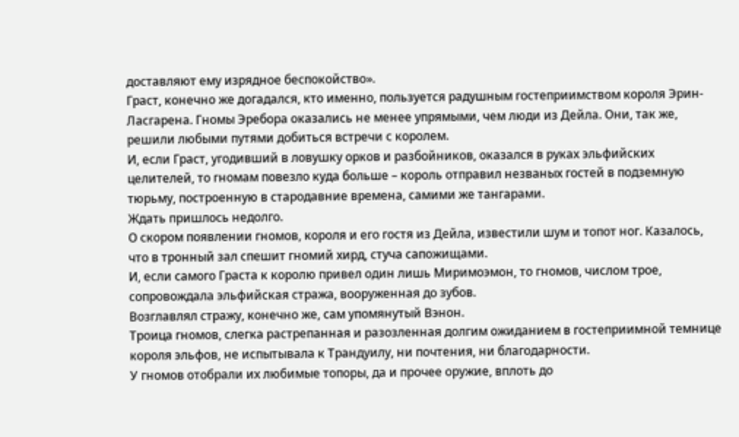доставляют ему изрядное беспокойство».
Граст, конечно же догадался, кто именно, пользуется радушным гостеприимством короля Эрин-Ласгарена. Гномы Эребора оказались не менее упрямыми, чем люди из Дейла. Они, так же, решили любыми путями добиться встречи с королем.
И, если Граст, угодивший в ловушку орков и разбойников, оказался в руках эльфийских целителей, то гномам повезло куда больше – король отправил незваных гостей в подземную тюрьму, построенную в стародавние времена, самими же тангарами.
Ждать пришлось недолго.
О скором появлении гномов, короля и его гостя из Дейла, известили шум и топот ног. Казалось, что в тронный зал спешит гномий хирд, стуча сапожищами.
И, если самого Граста к королю привел один лишь Миримоэмон, то гномов, числом трое, сопровождала эльфийская стража, вооруженная до зубов.
Возглавлял стражу, конечно же, сам упомянутый Вэнон.
Троица гномов, слегка растрепанная и разозленная долгим ожиданием в гостеприимной темнице короля эльфов, не испытывала к Трандуилу, ни почтения, ни благодарности.
У гномов отобрали их любимые топоры, да и прочее оружие, вплоть до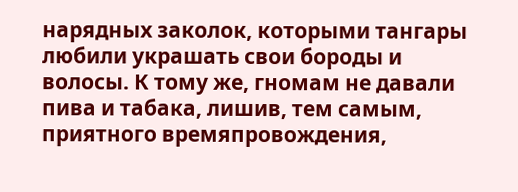нарядных заколок, которыми тангары любили украшать свои бороды и волосы. К тому же, гномам не давали пива и табака, лишив, тем самым, приятного времяпровождения,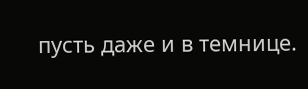пусть даже и в темнице.